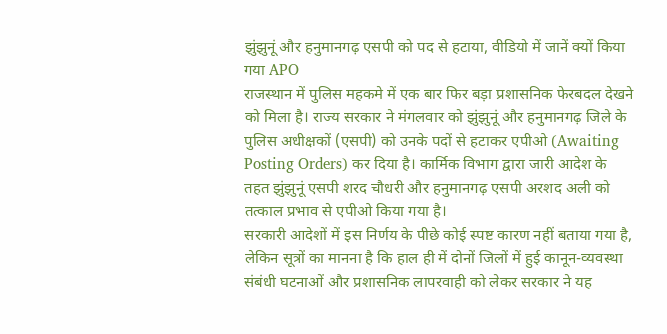झुंझुनूं और हनुमानगढ़ एसपी को पद से हटाया, वीडियो में जानें क्यों किया गया APO
राजस्थान में पुलिस महकमे में एक बार फिर बड़ा प्रशासनिक फेरबदल देखने को मिला है। राज्य सरकार ने मंगलवार को झुंझुनूं और हनुमानगढ़ जिले के पुलिस अधीक्षकों (एसपी) को उनके पदों से हटाकर एपीओ (Awaiting Posting Orders) कर दिया है। कार्मिक विभाग द्वारा जारी आदेश के तहत झुंझुनूं एसपी शरद चौधरी और हनुमानगढ़ एसपी अरशद अली को तत्काल प्रभाव से एपीओ किया गया है।
सरकारी आदेशों में इस निर्णय के पीछे कोई स्पष्ट कारण नहीं बताया गया है, लेकिन सूत्रों का मानना है कि हाल ही में दोनों जिलों में हुई कानून-व्यवस्था संबंधी घटनाओं और प्रशासनिक लापरवाही को लेकर सरकार ने यह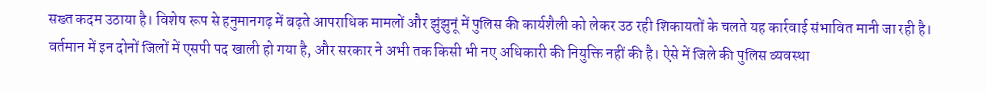सख्त कदम उठाया है। विशेष रूप से हनुमानगढ़ में बढ़ते आपराधिक मामलों और झुंझुनूं में पुलिस की कार्यशैली को लेकर उठ रही शिकायतों के चलते यह कार्रवाई संभावित मानी जा रही है।
वर्तमान में इन दोनों जिलों में एसपी पद खाली हो गया है, और सरकार ने अभी तक किसी भी नए अधिकारी की नियुक्ति नहीं की है। ऐसे में जिले की पुलिस व्यवस्था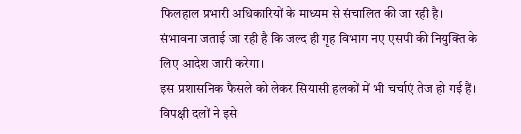फिलहाल प्रभारी अधिकारियों के माध्यम से संचालित की जा रही है। संभावना जताई जा रही है कि जल्द ही गृह विभाग नए एसपी की नियुक्ति के लिए आदेश जारी करेगा।
इस प्रशासनिक फैसले को लेकर सियासी हलकों में भी चर्चाएं तेज हो गई हैं। विपक्षी दलों ने इसे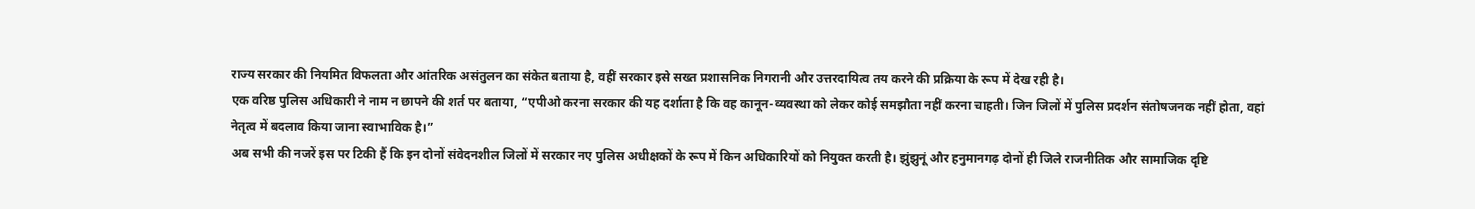राज्य सरकार की नियमित विफलता और आंतरिक असंतुलन का संकेत बताया है, वहीं सरकार इसे सख्त प्रशासनिक निगरानी और उत्तरदायित्व तय करने की प्रक्रिया के रूप में देख रही है।
एक वरिष्ठ पुलिस अधिकारी ने नाम न छापने की शर्त पर बताया, “एपीओ करना सरकार की यह दर्शाता है कि वह कानून-व्यवस्था को लेकर कोई समझौता नहीं करना चाहती। जिन जिलों में पुलिस प्रदर्शन संतोषजनक नहीं होता, वहां नेतृत्व में बदलाव किया जाना स्वाभाविक है।”
अब सभी की नजरें इस पर टिकी हैं कि इन दोनों संवेदनशील जिलों में सरकार नए पुलिस अधीक्षकों के रूप में किन अधिकारियों को नियुक्त करती है। झुंझुनूं और हनुमानगढ़ दोनों ही जिले राजनीतिक और सामाजिक दृष्टि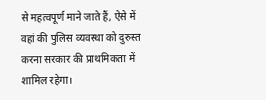से महत्वपूर्ण माने जाते हैं, ऐसे में वहां की पुलिस व्यवस्था को दुरुस्त करना सरकार की प्राथमिकता में शामिल रहेगा।